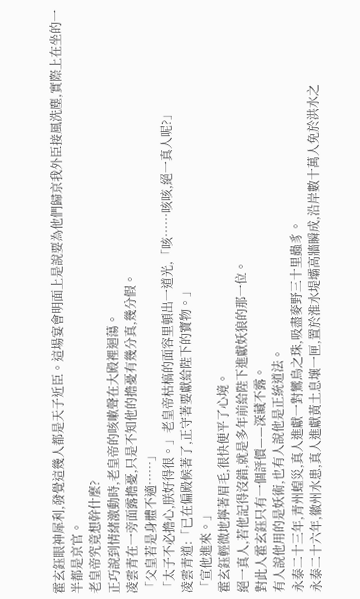霍玄鈺眼神犀利,發覺這幾人都是天子近臣。這場宴會明面上是說要為他們歸京我外臣接風洗塵,實際上在坐的一半都是京官。
老皇帝究竟想幹什麼?
正巧說到情緒激動時,老皇帝的咳嗽聲在大殿裡迴蕩。
凌雲青在一旁面露擔憂,只是不知他的擔憂有幾分真,幾分假。
「父皇若是身體不適……」
「太子不必擔心,朕好得很。」老皇帝枯槁的面容里頓出一道光,「咳……咳咳,絕一真人呢?」
凌雲青道:「已在偏殿候著了,正守著要獻給陛下的寶物。」
「宣他進來。」
霍玄鈺輕微地擰著眉毛,很快便平了心境。
絕一真人,若他記得沒錯,就是多年前給陛下進獻妖狼的那一位。
對此人霍玄鈺只有一個評價——深藏不露。
有人說他用的是妖術,也有人說他是正統道法。
永泰二十三年,青州蝗災,真人進獻一對鸞鳥之珠,吸盡麥野三十里蟲豸。
永泰二十六年,徽州水患,真人進獻黃土息壤一匣,置於淮水堤壩高牆瞬成,沿岸數十萬人免於洪水之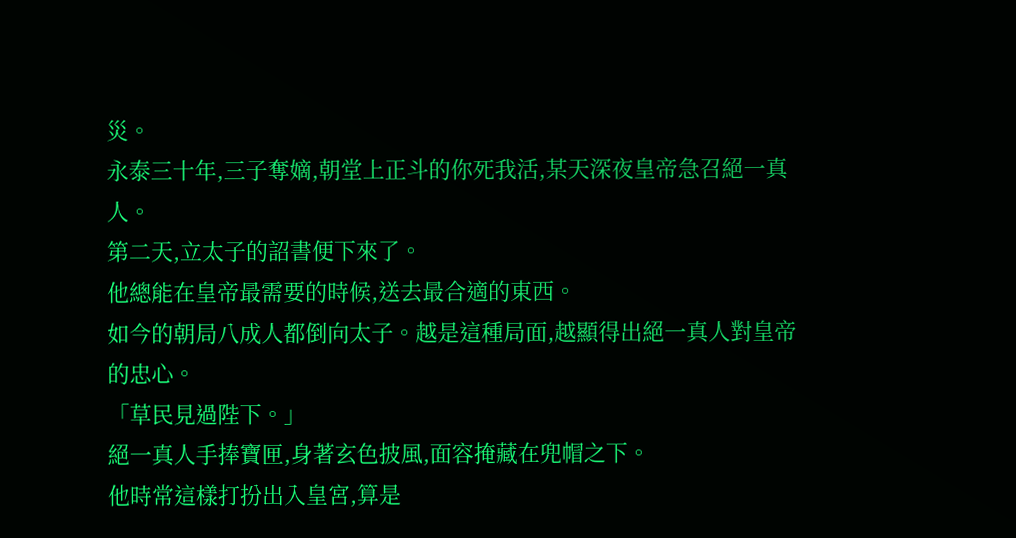災。
永泰三十年,三子奪嫡,朝堂上正斗的你死我活,某天深夜皇帝急召絕一真人。
第二天,立太子的詔書便下來了。
他總能在皇帝最需要的時候,送去最合適的東西。
如今的朝局八成人都倒向太子。越是這種局面,越顯得出絕一真人對皇帝的忠心。
「草民見過陛下。」
絕一真人手捧寶匣,身著玄色披風,面容掩藏在兜帽之下。
他時常這樣打扮出入皇宮,算是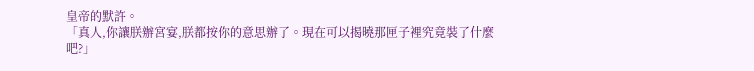皇帝的默許。
「真人,你讓朕辦宮宴,朕都按你的意思辦了。現在可以揭曉那匣子裡究竟裝了什麼吧?」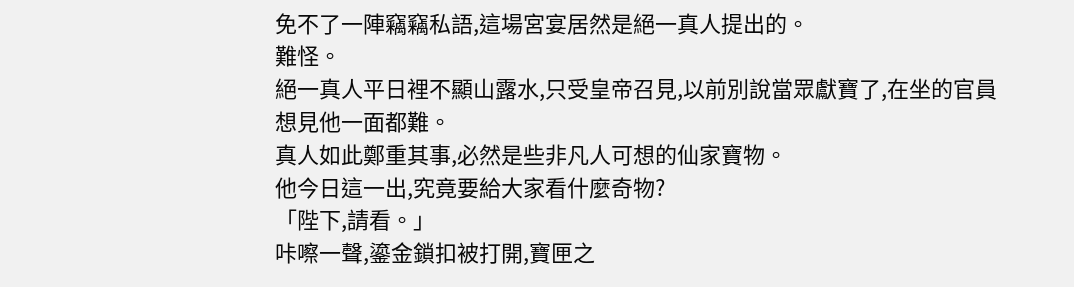免不了一陣竊竊私語,這場宮宴居然是絕一真人提出的。
難怪。
絕一真人平日裡不顯山露水,只受皇帝召見,以前別說當眾獻寶了,在坐的官員想見他一面都難。
真人如此鄭重其事,必然是些非凡人可想的仙家寶物。
他今日這一出,究竟要給大家看什麼奇物?
「陛下,請看。」
咔嚓一聲,鎏金鎖扣被打開,寶匣之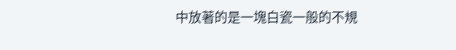中放著的是一塊白瓷一般的不規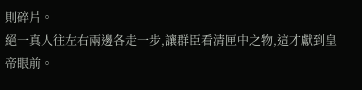則碎片。
絕一真人往左右兩邊各走一步,讓群臣看清匣中之物,這才獻到皇帝眼前。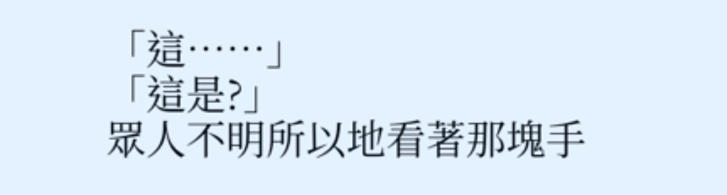「這……」
「這是?」
眾人不明所以地看著那塊手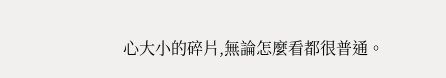心大小的碎片,無論怎麼看都很普通。